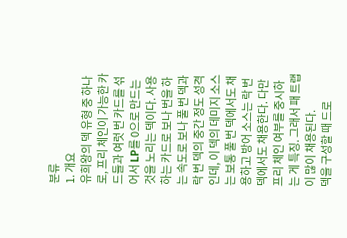분류
1. 개요
유희왕의 덱 유형 중 하나로, 프리 체인이 가능한 카드들과 여럿 번 카드를 섞어서 LP를 0으로 만드는 것을 노리는 덱이다. 사용하는 카드로 보나 번을 하는 속도로 보나 풀 번 덱과 락 번 덱의 중간 정도 성격인데, 이 덱의 데미지 소스는 보통 풀 번 덱에서도 채용하고 방어 소스는 락 번 덱에서도 채용한다. 다만 프리 체인 여부를 중시하는 게 특징. 그래서 패 트랩이 많이 채용된다.
덱을 구성할 때 드로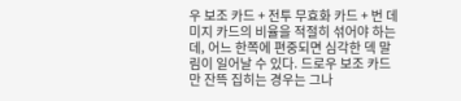우 보조 카드 + 전투 무효화 카드 + 번 데미지 카드의 비율을 적절히 섞어야 하는데, 어느 한쪽에 편중되면 심각한 덱 말림이 일어날 수 있다. 드로우 보조 카드만 잔뜩 집히는 경우는 그나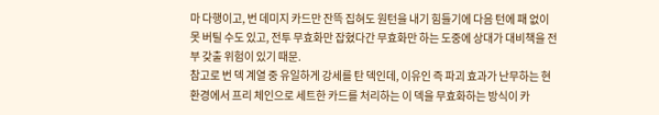마 다행이고, 번 데미지 카드만 잔뜩 집혀도 원턴을 내기 힘들기에 다음 턴에 패 없이 못 버틸 수도 있고, 전투 무효화만 잡혔다간 무효화만 하는 도중에 상대가 대비책을 전부 갖출 위험이 있기 때문.
참고로 번 덱 계열 중 유일하게 강세를 탄 덱인데, 이유인 즉 파괴 효과가 난무하는 현 환경에서 프리 체인으로 세트한 카드를 처리하는 이 덱을 무효화하는 방식이 카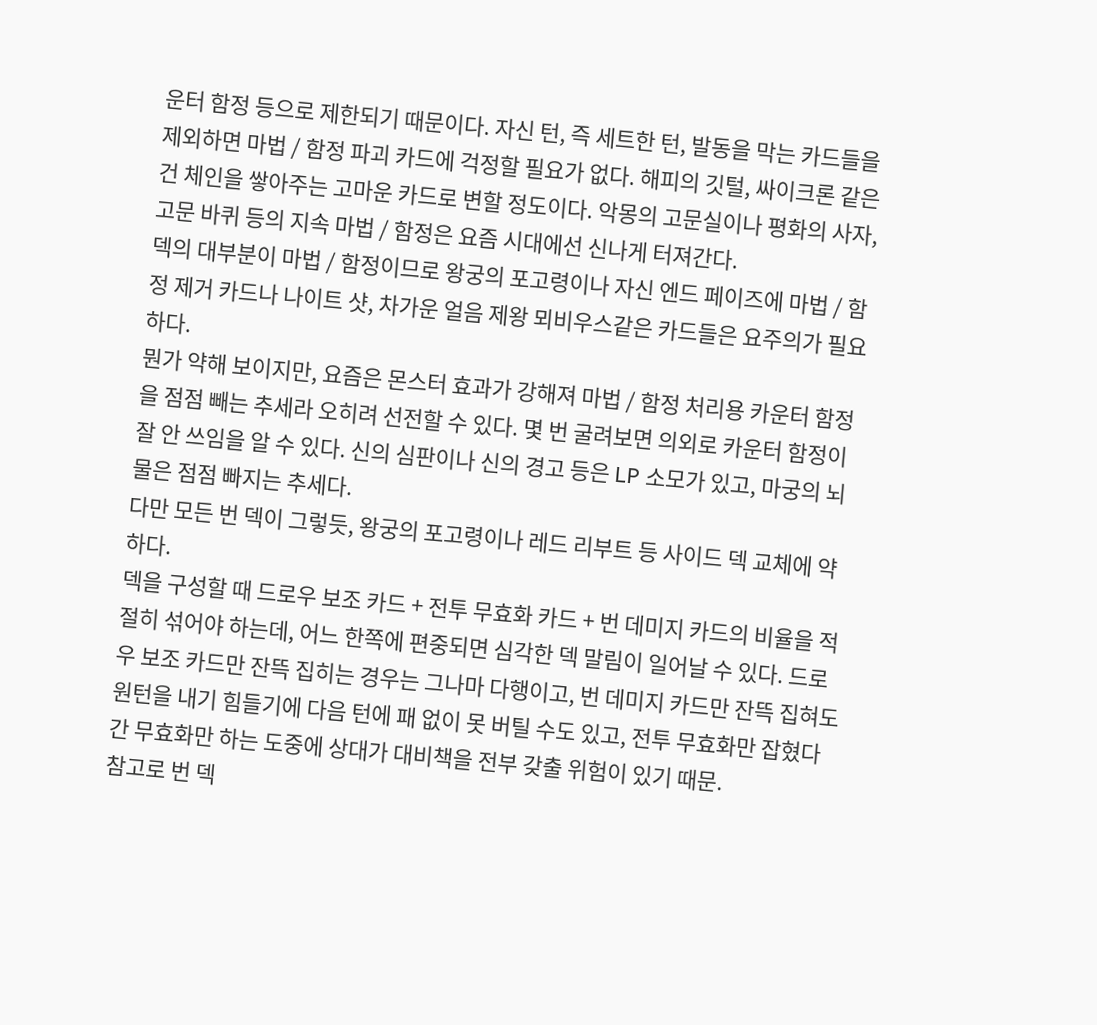운터 함정 등으로 제한되기 때문이다. 자신 턴, 즉 세트한 턴, 발동을 막는 카드들을 제외하면 마법 / 함정 파괴 카드에 걱정할 필요가 없다. 해피의 깃털, 싸이크론 같은 건 체인을 쌓아주는 고마운 카드로 변할 정도이다. 악몽의 고문실이나 평화의 사자, 고문 바퀴 등의 지속 마법 / 함정은 요즘 시대에선 신나게 터져간다.
덱의 대부분이 마법 / 함정이므로 왕궁의 포고령이나 자신 엔드 페이즈에 마법 / 함정 제거 카드나 나이트 샷, 차가운 얼음 제왕 뫼비우스같은 카드들은 요주의가 필요하다.
뭔가 약해 보이지만, 요즘은 몬스터 효과가 강해져 마법 / 함정 처리용 카운터 함정을 점점 빼는 추세라 오히려 선전할 수 있다. 몇 번 굴려보면 의외로 카운터 함정이 잘 안 쓰임을 알 수 있다. 신의 심판이나 신의 경고 등은 LP 소모가 있고, 마궁의 뇌물은 점점 빠지는 추세다.
다만 모든 번 덱이 그렇듯, 왕궁의 포고령이나 레드 리부트 등 사이드 덱 교체에 약하다.
덱을 구성할 때 드로우 보조 카드 + 전투 무효화 카드 + 번 데미지 카드의 비율을 적절히 섞어야 하는데, 어느 한쪽에 편중되면 심각한 덱 말림이 일어날 수 있다. 드로우 보조 카드만 잔뜩 집히는 경우는 그나마 다행이고, 번 데미지 카드만 잔뜩 집혀도 원턴을 내기 힘들기에 다음 턴에 패 없이 못 버틸 수도 있고, 전투 무효화만 잡혔다간 무효화만 하는 도중에 상대가 대비책을 전부 갖출 위험이 있기 때문.
참고로 번 덱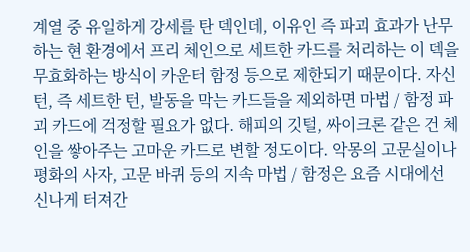계열 중 유일하게 강세를 탄 덱인데, 이유인 즉 파괴 효과가 난무하는 현 환경에서 프리 체인으로 세트한 카드를 처리하는 이 덱을 무효화하는 방식이 카운터 함정 등으로 제한되기 때문이다. 자신 턴, 즉 세트한 턴, 발동을 막는 카드들을 제외하면 마법 / 함정 파괴 카드에 걱정할 필요가 없다. 해피의 깃털, 싸이크론 같은 건 체인을 쌓아주는 고마운 카드로 변할 정도이다. 악몽의 고문실이나 평화의 사자, 고문 바퀴 등의 지속 마법 / 함정은 요즘 시대에선 신나게 터져간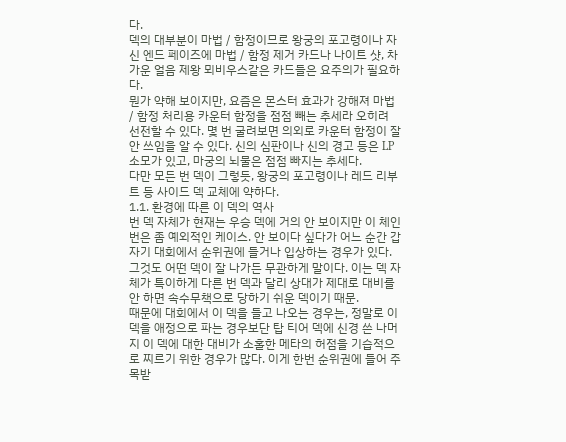다.
덱의 대부분이 마법 / 함정이므로 왕궁의 포고령이나 자신 엔드 페이즈에 마법 / 함정 제거 카드나 나이트 샷, 차가운 얼음 제왕 뫼비우스같은 카드들은 요주의가 필요하다.
뭔가 약해 보이지만, 요즘은 몬스터 효과가 강해져 마법 / 함정 처리용 카운터 함정을 점점 빼는 추세라 오히려 선전할 수 있다. 몇 번 굴려보면 의외로 카운터 함정이 잘 안 쓰임을 알 수 있다. 신의 심판이나 신의 경고 등은 LP 소모가 있고, 마궁의 뇌물은 점점 빠지는 추세다.
다만 모든 번 덱이 그렇듯, 왕궁의 포고령이나 레드 리부트 등 사이드 덱 교체에 약하다.
1.1. 환경에 따른 이 덱의 역사
번 덱 자체가 현재는 우승 덱에 거의 안 보이지만 이 체인 번은 좀 예외적인 케이스. 안 보이다 싶다가 어느 순간 갑자기 대회에서 순위권에 들거나 입상하는 경우가 있다. 그것도 어떤 덱이 잘 나가든 무관하게 말이다. 이는 덱 자체가 특이하게 다른 번 덱과 달리 상대가 제대로 대비를 안 하면 속수무책으로 당하기 쉬운 덱이기 때문.
때문에 대회에서 이 덱을 들고 나오는 경우는, 정말로 이 덱을 애정으로 파는 경우보단 탑 티어 덱에 신경 쓴 나머지 이 덱에 대한 대비가 소홀한 메타의 허점을 기습적으로 찌르기 위한 경우가 많다. 이게 한번 순위권에 들어 주목받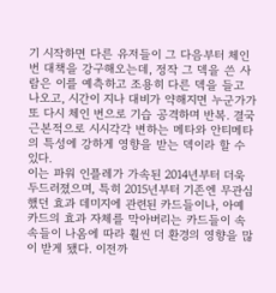기 시작하면 다른 유저들이 그 다음부터 체인 번 대책을 강구해오는데, 정작 그 덱을 쓴 사람은 이를 예측하고 조용히 다른 덱을 들고 나오고, 시간이 지나 대비가 약해지면 누군가가 또 다시 체인 번으로 기습 공격하며 반복. 결국 근본적으로 시시각각 변하는 메타와 안티메타의 특성에 강하게 영향을 받는 덱이라 할 수 있다.
이는 파워 인플레가 가속된 2014년부터 더욱 두드러졌으며, 특히 2015년부터 기존엔 무관심했던 효과 데미지에 관련된 카드들이나, 아예 카드의 효과 자체를 막아버리는 카드들이 속속들이 나옴에 따라 훨씬 더 환경의 영향을 많이 받게 됐다. 이전까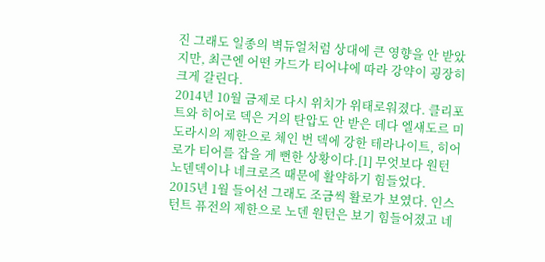진 그래도 일종의 벽듀얼처럼 상대에 큰 영향을 안 받았지만, 최근엔 어떤 카드가 티어냐에 따라 강약이 굉장히 크게 갈린다.
2014년 10월 금제로 다시 위치가 위태로워졌다. 클리포트와 히어로 덱은 거의 탄압도 안 받은 데다 엘섀도르 미도라시의 제한으로 체인 번 덱에 강한 테라나이트, 히어로가 티어를 잡을 게 뻔한 상황이다.[1] 무엇보다 원턴 노덴덱이나 네크로즈 때문에 활약하기 힘들었다.
2015년 1월 들어선 그래도 조금씩 활로가 보였다. 인스턴트 퓨전의 제한으로 노덴 원턴은 보기 힘들어졌고 네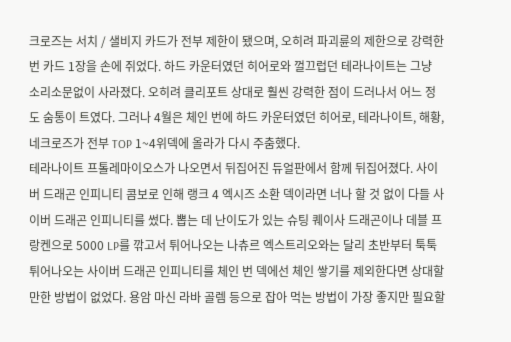크로즈는 서치 / 샐비지 카드가 전부 제한이 됐으며, 오히려 파괴륜의 제한으로 강력한 번 카드 1장을 손에 쥐었다. 하드 카운터였던 히어로와 껄끄럽던 테라나이트는 그냥 소리소문없이 사라졌다. 오히려 클리포트 상대로 훨씬 강력한 점이 드러나서 어느 정도 숨통이 트였다. 그러나 4월은 체인 번에 하드 카운터였던 히어로, 테라나이트, 해황, 네크로즈가 전부 TOP 1~4위덱에 올라가 다시 주춤했다.
테라나이트 프톨레마이오스가 나오면서 뒤집어진 듀얼판에서 함께 뒤집어졌다. 사이버 드래곤 인피니티 콤보로 인해 랭크 4 엑시즈 소환 덱이라면 너나 할 것 없이 다들 사이버 드래곤 인피니티를 썼다. 뽑는 데 난이도가 있는 슈팅 퀘이사 드래곤이나 데블 프랑켄으로 5000 LP를 깎고서 튀어나오는 나츄르 엑스트리오와는 달리 초반부터 툭툭 튀어나오는 사이버 드래곤 인피니티를 체인 번 덱에선 체인 쌓기를 제외한다면 상대할 만한 방법이 없었다. 용암 마신 라바 골렘 등으로 잡아 먹는 방법이 가장 좋지만 필요할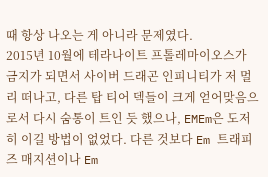때 항상 나오는 게 아니라 문제였다.
2015년 10월에 테라나이트 프톨레마이오스가 금지가 되면서 사이버 드래곤 인피니티가 저 멀리 떠나고, 다른 탑 티어 덱들이 크게 얻어맞음으로서 다시 숨통이 트인 듯 했으나, EMEm은 도저히 이길 방법이 없었다. 다른 것보다 Em 트래피즈 매지션이나 Em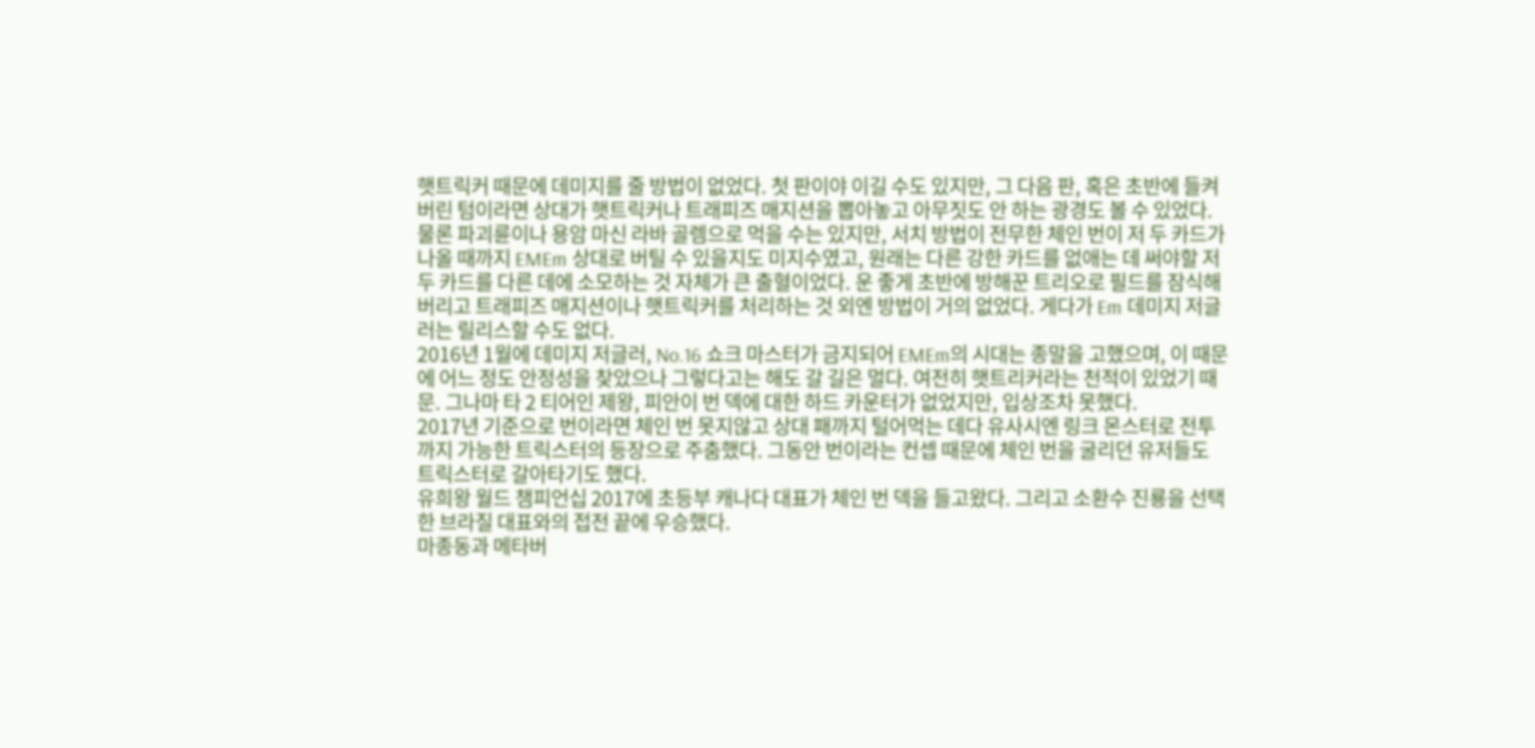햇트릭커 때문에 데미지를 줄 방법이 없었다. 첫 판이야 이길 수도 있지만, 그 다음 판, 혹은 초반에 들켜버린 텀이라면 상대가 햇트릭커나 트래피즈 매지션을 뽑아놓고 아무짓도 안 하는 광경도 볼 수 있었다. 물론 파괴륜이나 용암 마신 라바 골렘으로 먹을 수는 있지만, 서치 방법이 전무한 체인 번이 저 두 카드가 나올 때까지 EMEm 상대로 버틸 수 있을지도 미지수였고, 원래는 다른 강한 카드를 없애는 데 써야할 저 두 카드를 다른 데에 소모하는 것 자체가 큰 출혈이었다. 운 좋게 초반에 방해꾼 트리오로 필드를 잠식해 버리고 트래피즈 매지션이나 햇트릭커를 처리하는 것 외엔 방법이 거의 없었다. 게다가 Em 데미지 저글러는 릴리스할 수도 없다.
2016년 1월에 데미지 저글러, No.16 쇼크 마스터가 금지되어 EMEm의 시대는 종말을 고했으며, 이 때문에 어느 정도 안정성을 찾았으나 그렇다고는 해도 갈 길은 멀다. 여전히 햇트리커라는 천적이 있었기 때문. 그나마 타 2 티어인 제왕, 피안이 번 덱에 대한 하드 카운터가 없었지만, 입상조차 못했다.
2017년 기준으로 번이라면 체인 번 못지않고 상대 패까지 털어먹는 데다 유사시엔 링크 몬스터로 전투까지 가능한 트릭스터의 등장으로 주춤했다. 그동안 번이라는 컨셉 때문에 체인 번을 굴리던 유저들도 트릭스터로 갈아타기도 했다.
유희왕 월드 챔피언십 2017에 초등부 캐나다 대표가 체인 번 덱을 들고왔다. 그리고 소환수 진룡을 선택한 브라질 대표와의 접전 끝에 우승했다.
마종동과 메타버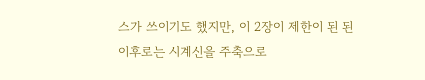스가 쓰이기도 했지만, 이 2장이 제한이 된 된 이후로는 시계신을 주축으로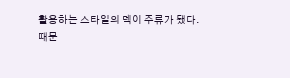활용하는 스타일의 덱이 주류가 됐다.
때문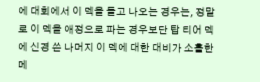에 대회에서 이 덱을 들고 나오는 경우는, 정말로 이 덱을 애정으로 파는 경우보단 탑 티어 덱에 신경 쓴 나머지 이 덱에 대한 대비가 소홀한 메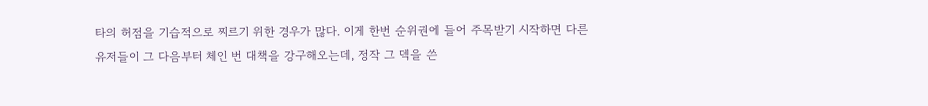타의 허점을 기습적으로 찌르기 위한 경우가 많다. 이게 한번 순위권에 들어 주목받기 시작하면 다른 유저들이 그 다음부터 체인 번 대책을 강구해오는데, 정작 그 덱을 쓴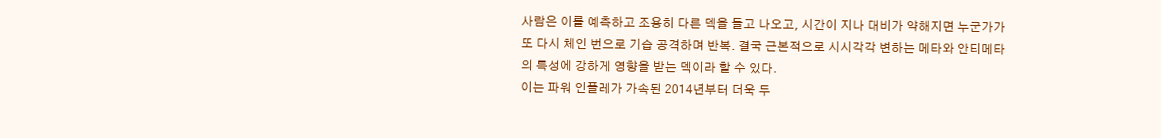사람은 이를 예측하고 조용히 다른 덱을 들고 나오고, 시간이 지나 대비가 약해지면 누군가가 또 다시 체인 번으로 기습 공격하며 반복. 결국 근본적으로 시시각각 변하는 메타와 안티메타의 특성에 강하게 영향을 받는 덱이라 할 수 있다.
이는 파워 인플레가 가속된 2014년부터 더욱 두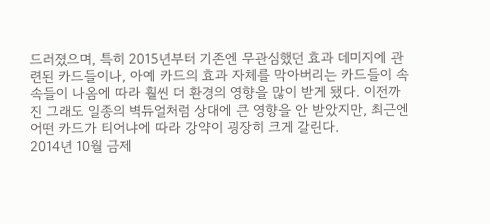드러졌으며, 특히 2015년부터 기존엔 무관심했던 효과 데미지에 관련된 카드들이나, 아예 카드의 효과 자체를 막아버리는 카드들이 속속들이 나옴에 따라 훨씬 더 환경의 영향을 많이 받게 됐다. 이전까진 그래도 일종의 벽듀얼처럼 상대에 큰 영향을 안 받았지만, 최근엔 어떤 카드가 티어냐에 따라 강약이 굉장히 크게 갈린다.
2014년 10월 금제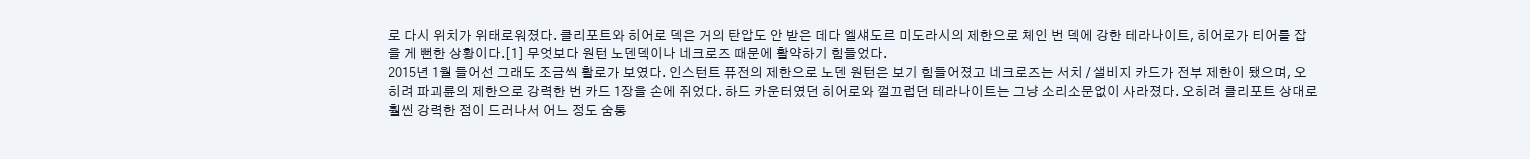로 다시 위치가 위태로워졌다. 클리포트와 히어로 덱은 거의 탄압도 안 받은 데다 엘섀도르 미도라시의 제한으로 체인 번 덱에 강한 테라나이트, 히어로가 티어를 잡을 게 뻔한 상황이다.[1] 무엇보다 원턴 노덴덱이나 네크로즈 때문에 활약하기 힘들었다.
2015년 1월 들어선 그래도 조금씩 활로가 보였다. 인스턴트 퓨전의 제한으로 노덴 원턴은 보기 힘들어졌고 네크로즈는 서치 / 샐비지 카드가 전부 제한이 됐으며, 오히려 파괴륜의 제한으로 강력한 번 카드 1장을 손에 쥐었다. 하드 카운터였던 히어로와 껄끄럽던 테라나이트는 그냥 소리소문없이 사라졌다. 오히려 클리포트 상대로 훨씬 강력한 점이 드러나서 어느 정도 숨통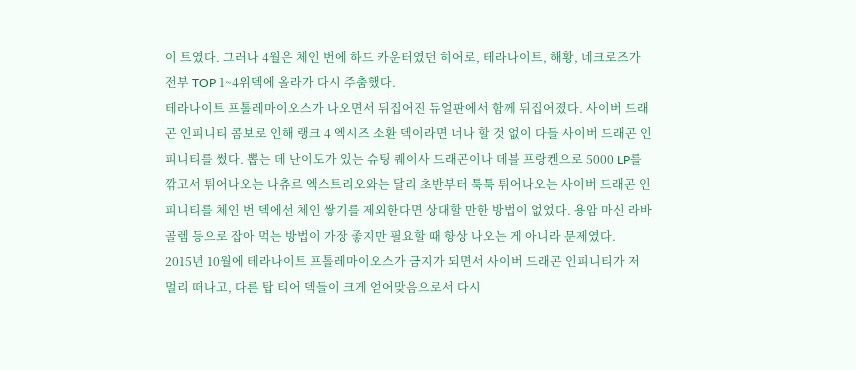이 트였다. 그러나 4월은 체인 번에 하드 카운터였던 히어로, 테라나이트, 해황, 네크로즈가 전부 TOP 1~4위덱에 올라가 다시 주춤했다.
테라나이트 프톨레마이오스가 나오면서 뒤집어진 듀얼판에서 함께 뒤집어졌다. 사이버 드래곤 인피니티 콤보로 인해 랭크 4 엑시즈 소환 덱이라면 너나 할 것 없이 다들 사이버 드래곤 인피니티를 썼다. 뽑는 데 난이도가 있는 슈팅 퀘이사 드래곤이나 데블 프랑켄으로 5000 LP를 깎고서 튀어나오는 나츄르 엑스트리오와는 달리 초반부터 툭툭 튀어나오는 사이버 드래곤 인피니티를 체인 번 덱에선 체인 쌓기를 제외한다면 상대할 만한 방법이 없었다. 용암 마신 라바 골렘 등으로 잡아 먹는 방법이 가장 좋지만 필요할 때 항상 나오는 게 아니라 문제였다.
2015년 10월에 테라나이트 프톨레마이오스가 금지가 되면서 사이버 드래곤 인피니티가 저 멀리 떠나고, 다른 탑 티어 덱들이 크게 얻어맞음으로서 다시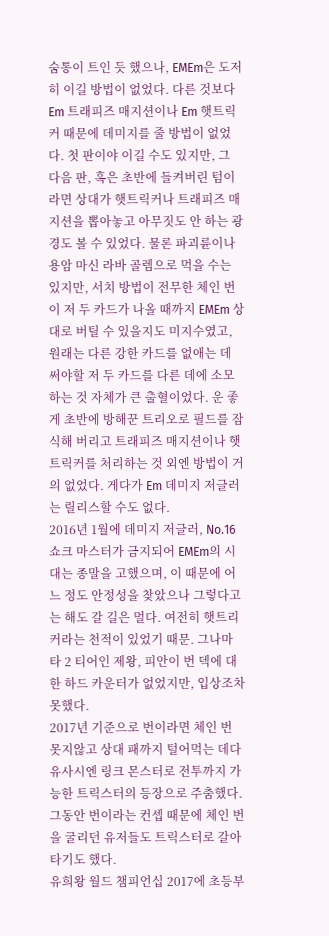숨통이 트인 듯 했으나, EMEm은 도저히 이길 방법이 없었다. 다른 것보다 Em 트래피즈 매지션이나 Em 햇트릭커 때문에 데미지를 줄 방법이 없었다. 첫 판이야 이길 수도 있지만, 그 다음 판, 혹은 초반에 들켜버린 텀이라면 상대가 햇트릭커나 트래피즈 매지션을 뽑아놓고 아무짓도 안 하는 광경도 볼 수 있었다. 물론 파괴륜이나 용암 마신 라바 골렘으로 먹을 수는 있지만, 서치 방법이 전무한 체인 번이 저 두 카드가 나올 때까지 EMEm 상대로 버틸 수 있을지도 미지수였고, 원래는 다른 강한 카드를 없애는 데 써야할 저 두 카드를 다른 데에 소모하는 것 자체가 큰 출혈이었다. 운 좋게 초반에 방해꾼 트리오로 필드를 잠식해 버리고 트래피즈 매지션이나 햇트릭커를 처리하는 것 외엔 방법이 거의 없었다. 게다가 Em 데미지 저글러는 릴리스할 수도 없다.
2016년 1월에 데미지 저글러, No.16 쇼크 마스터가 금지되어 EMEm의 시대는 종말을 고했으며, 이 때문에 어느 정도 안정성을 찾았으나 그렇다고는 해도 갈 길은 멀다. 여전히 햇트리커라는 천적이 있었기 때문. 그나마 타 2 티어인 제왕, 피안이 번 덱에 대한 하드 카운터가 없었지만, 입상조차 못했다.
2017년 기준으로 번이라면 체인 번 못지않고 상대 패까지 털어먹는 데다 유사시엔 링크 몬스터로 전투까지 가능한 트릭스터의 등장으로 주춤했다. 그동안 번이라는 컨셉 때문에 체인 번을 굴리던 유저들도 트릭스터로 갈아타기도 했다.
유희왕 월드 챔피언십 2017에 초등부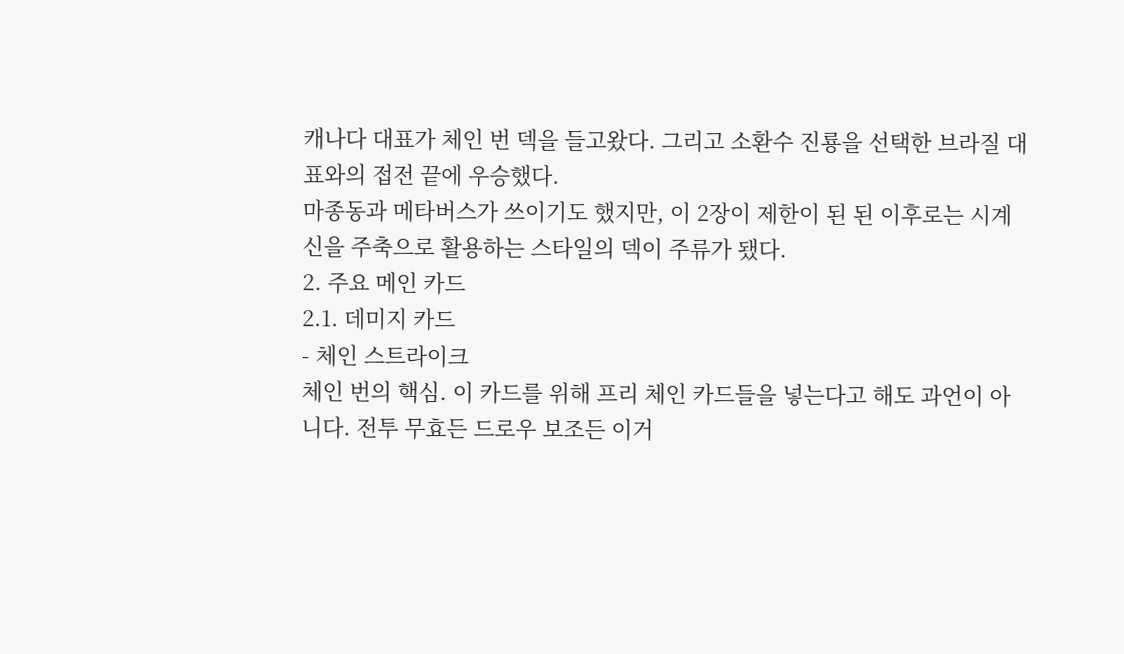캐나다 대표가 체인 번 덱을 들고왔다. 그리고 소환수 진룡을 선택한 브라질 대표와의 접전 끝에 우승했다.
마종동과 메타버스가 쓰이기도 했지만, 이 2장이 제한이 된 된 이후로는 시계신을 주축으로 활용하는 스타일의 덱이 주류가 됐다.
2. 주요 메인 카드
2.1. 데미지 카드
- 체인 스트라이크
체인 번의 핵심. 이 카드를 위해 프리 체인 카드들을 넣는다고 해도 과언이 아니다. 전투 무효든 드로우 보조든 이거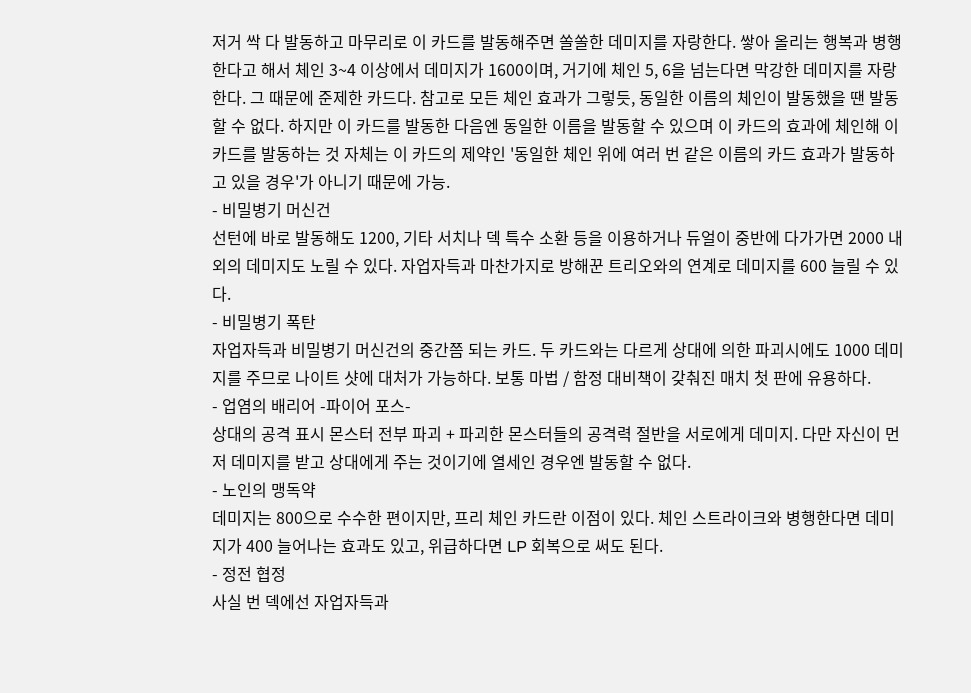저거 싹 다 발동하고 마무리로 이 카드를 발동해주면 쏠쏠한 데미지를 자랑한다. 쌓아 올리는 행복과 병행한다고 해서 체인 3~4 이상에서 데미지가 1600이며, 거기에 체인 5, 6을 넘는다면 막강한 데미지를 자랑한다. 그 때문에 준제한 카드다. 참고로 모든 체인 효과가 그렇듯, 동일한 이름의 체인이 발동했을 땐 발동할 수 없다. 하지만 이 카드를 발동한 다음엔 동일한 이름을 발동할 수 있으며 이 카드의 효과에 체인해 이 카드를 발동하는 것 자체는 이 카드의 제약인 '동일한 체인 위에 여러 번 같은 이름의 카드 효과가 발동하고 있을 경우'가 아니기 때문에 가능.
- 비밀병기 머신건
선턴에 바로 발동해도 1200, 기타 서치나 덱 특수 소환 등을 이용하거나 듀얼이 중반에 다가가면 2000 내외의 데미지도 노릴 수 있다. 자업자득과 마찬가지로 방해꾼 트리오와의 연계로 데미지를 600 늘릴 수 있다.
- 비밀병기 폭탄
자업자득과 비밀병기 머신건의 중간쯤 되는 카드. 두 카드와는 다르게 상대에 의한 파괴시에도 1000 데미지를 주므로 나이트 샷에 대처가 가능하다. 보통 마법 / 함정 대비책이 갖춰진 매치 첫 판에 유용하다.
- 업염의 배리어 -파이어 포스-
상대의 공격 표시 몬스터 전부 파괴 + 파괴한 몬스터들의 공격력 절반을 서로에게 데미지. 다만 자신이 먼저 데미지를 받고 상대에게 주는 것이기에 열세인 경우엔 발동할 수 없다.
- 노인의 맹독약
데미지는 800으로 수수한 편이지만, 프리 체인 카드란 이점이 있다. 체인 스트라이크와 병행한다면 데미지가 400 늘어나는 효과도 있고, 위급하다면 LP 회복으로 써도 된다.
- 정전 협정
사실 번 덱에선 자업자득과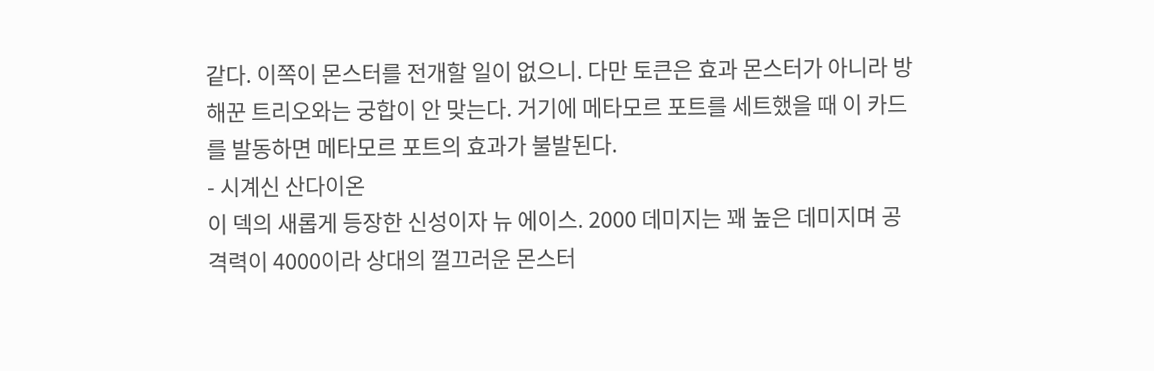같다. 이쪽이 몬스터를 전개할 일이 없으니. 다만 토큰은 효과 몬스터가 아니라 방해꾼 트리오와는 궁합이 안 맞는다. 거기에 메타모르 포트를 세트했을 때 이 카드를 발동하면 메타모르 포트의 효과가 불발된다.
- 시계신 산다이온
이 덱의 새롭게 등장한 신성이자 뉴 에이스. 2000 데미지는 꽤 높은 데미지며 공격력이 4000이라 상대의 껄끄러운 몬스터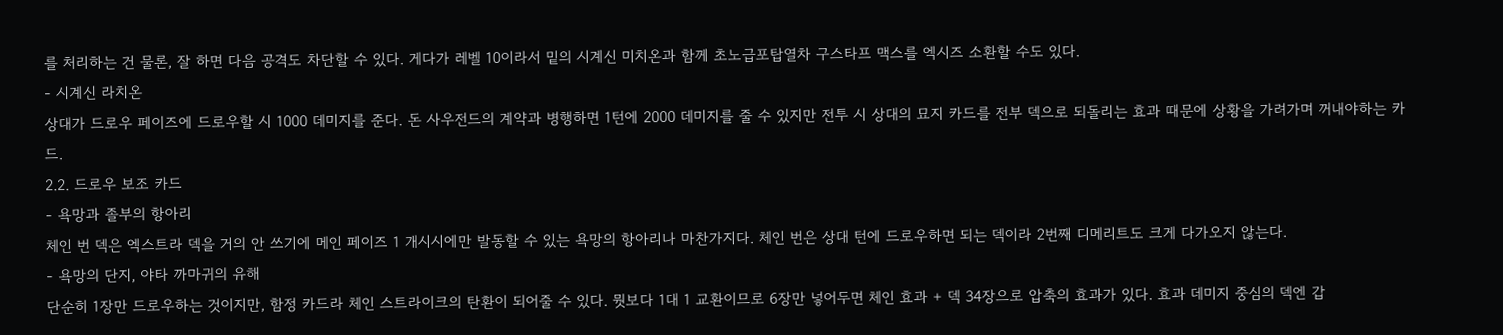를 처리하는 건 물론, 잘 하면 다음 공격도 차단할 수 있다. 게다가 레벨 10이라서 밑의 시계신 미치온과 함께 초노급포탑열차 구스타프 맥스를 엑시즈 소환할 수도 있다.
- 시계신 라치온
상대가 드로우 페이즈에 드로우할 시 1000 데미지를 준다. 돈 사우전드의 계약과 병행하면 1턴에 2000 데미지를 줄 수 있지만 전투 시 상대의 묘지 카드를 전부 덱으로 되돌리는 효과 때문에 상황을 가려가며 꺼내야하는 카드.
2.2. 드로우 보조 카드
- 욕망과 졸부의 항아리
체인 번 덱은 엑스트라 덱을 거의 안 쓰기에 메인 페이즈 1 개시시에만 발동할 수 있는 욕망의 항아리나 마찬가지다. 체인 번은 상대 턴에 드로우하면 되는 덱이라 2번째 디메리트도 크게 다가오지 않는다.
- 욕망의 단지, 야타 까마귀의 유해
단순히 1장만 드로우하는 것이지만, 함정 카드라 체인 스트라이크의 탄환이 되어줄 수 있다. 뭣보다 1대 1 교환이므로 6장만 넣어두면 체인 효과 + 덱 34장으로 압축의 효과가 있다. 효과 데미지 중심의 덱엔 갑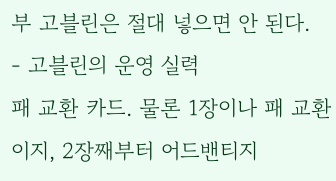부 고블린은 절대 넣으면 안 된다.
- 고블린의 운영 실력
패 교환 카드. 물론 1장이나 패 교환이지, 2장째부터 어드밴티지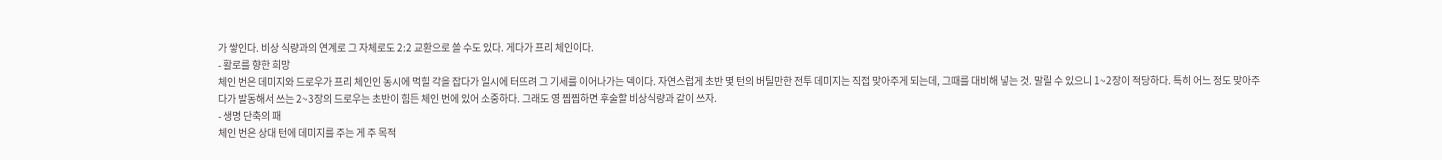가 쌓인다. 비상 식량과의 연계로 그 자체로도 2:2 교환으로 쓸 수도 있다. 게다가 프리 체인이다.
- 활로를 향한 희망
체인 번은 데미지와 드로우가 프리 체인인 동시에 먹힐 각을 잡다가 일시에 터뜨려 그 기세를 이어나가는 덱이다. 자연스럽게 초반 몇 턴의 버틸만한 전투 데미지는 직접 맞아주게 되는데, 그때를 대비해 넣는 것. 말릴 수 있으니 1~2장이 적당하다. 특히 어느 정도 맞아주다가 발동해서 쓰는 2~3장의 드로우는 초반이 힘든 체인 번에 있어 소중하다. 그래도 영 찝찝하면 후술할 비상식량과 같이 쓰자.
- 생명 단축의 패
체인 번은 상대 턴에 데미지를 주는 게 주 목적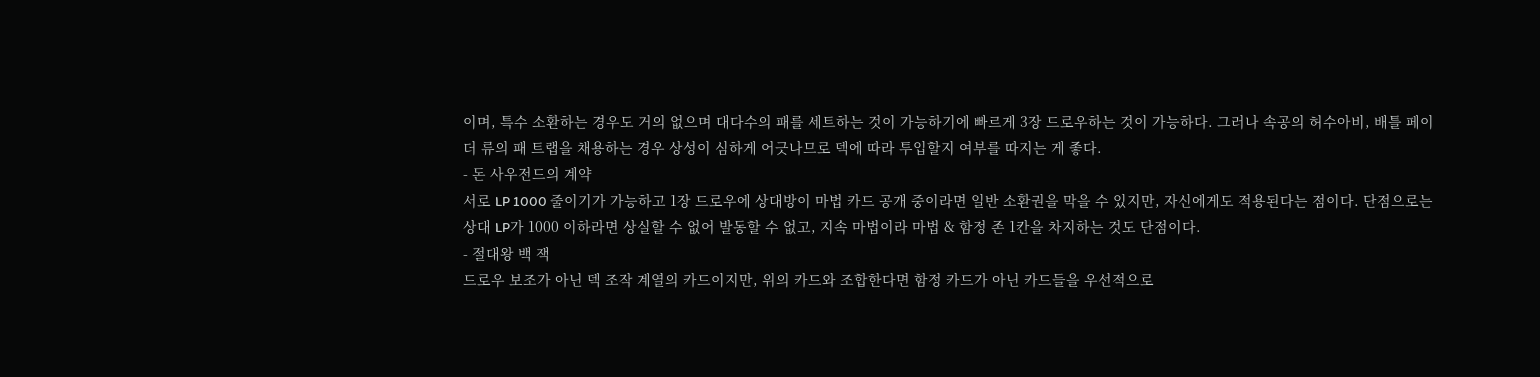이며, 특수 소환하는 경우도 거의 없으며 대다수의 패를 세트하는 것이 가능하기에 빠르게 3장 드로우하는 것이 가능하다. 그러나 속공의 허수아비, 배틀 페이더 류의 패 트랩을 채용하는 경우 상성이 심하게 어긋나므로 덱에 따라 투입할지 여부를 따지는 게 좋다.
- 돈 사우전드의 계약
서로 LP 1000 줄이기가 가능하고 1장 드로우에 상대방이 마법 카드 공개 중이라면 일반 소환권을 막을 수 있지만, 자신에게도 적용된다는 점이다. 단점으로는 상대 LP가 1000 이하라면 상실할 수 없어 발동할 수 없고, 지속 마법이라 마법 & 함정 존 1칸을 차지하는 것도 단점이다.
- 절대왕 백 잭
드로우 보조가 아닌 덱 조작 계열의 카드이지만, 위의 카드와 조합한다면 함정 카드가 아닌 카드들을 우선적으로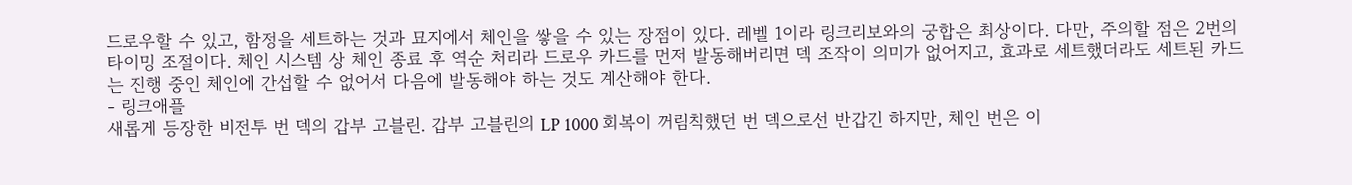드로우할 수 있고, 함정을 세트하는 것과 묘지에서 체인을 쌓을 수 있는 장점이 있다. 레벨 1이라 링크리보와의 궁합은 최상이다. 다만, 주의할 점은 2번의 타이밍 조절이다. 체인 시스템 상 체인 종료 후 역순 처리라 드로우 카드를 먼저 발동해버리면 덱 조작이 의미가 없어지고, 효과로 세트했더라도 세트된 카드는 진행 중인 체인에 간섭할 수 없어서 다음에 발동해야 하는 것도 계산해야 한다.
- 링크애플
새롭게 등장한 비전투 번 덱의 갑부 고블린. 갑부 고블린의 LP 1000 회복이 꺼림칙했던 번 덱으로선 반갑긴 하지만, 체인 번은 이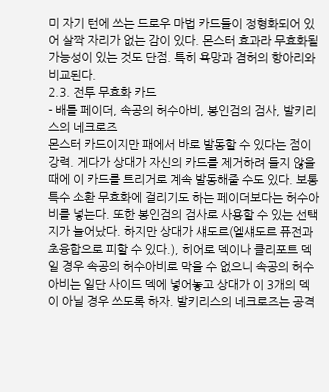미 자기 턴에 쓰는 드로우 마법 카드들이 정형화되어 있어 살짝 자리가 없는 감이 있다. 몬스터 효과라 무효화될 가능성이 있는 것도 단점. 특히 욕망과 겸허의 항아리와 비교된다.
2.3. 전투 무효화 카드
- 배틀 페이더, 속공의 허수아비, 봉인검의 검사, 발키리스의 네크로즈
몬스터 카드이지만 패에서 바로 발동할 수 있다는 점이 강력. 게다가 상대가 자신의 카드를 제거하려 들지 않을 때에 이 카드를 트리거로 계속 발동해줄 수도 있다. 보통 특수 소환 무효화에 걸리기도 하는 페이더보다는 허수아비를 넣는다. 또한 봉인검의 검사로 사용할 수 있는 선택지가 늘어났다. 하지만 상대가 섀도르(엘섀도르 퓨전과 초융합으로 피할 수 있다.), 히어로 덱이나 클리포트 덱일 경우 속공의 허수아비로 막을 수 없으니 속공의 허수아비는 일단 사이드 덱에 넣어놓고 상대가 이 3개의 덱이 아닐 경우 쓰도록 하자. 발키리스의 네크로즈는 공격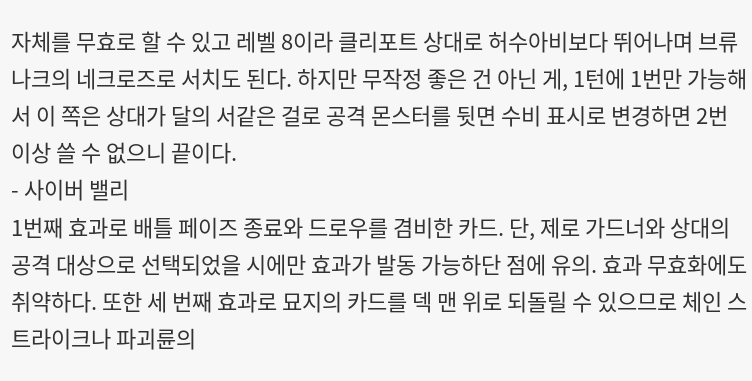자체를 무효로 할 수 있고 레벨 8이라 클리포트 상대로 허수아비보다 뛰어나며 브류나크의 네크로즈로 서치도 된다. 하지만 무작정 좋은 건 아닌 게, 1턴에 1번만 가능해서 이 쪽은 상대가 달의 서같은 걸로 공격 몬스터를 뒷면 수비 표시로 변경하면 2번 이상 쓸 수 없으니 끝이다.
- 사이버 밸리
1번째 효과로 배틀 페이즈 종료와 드로우를 겸비한 카드. 단, 제로 가드너와 상대의 공격 대상으로 선택되었을 시에만 효과가 발동 가능하단 점에 유의. 효과 무효화에도 취약하다. 또한 세 번째 효과로 묘지의 카드를 덱 맨 위로 되돌릴 수 있으므로 체인 스트라이크나 파괴륜의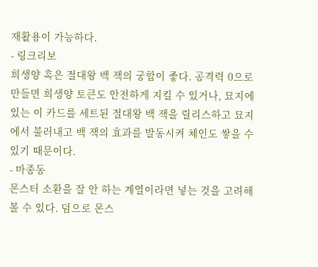재활용이 가능하다.
- 링크리보
희생양 혹은 절대왕 백 잭의 궁합이 좋다. 공격력 0으로 만들면 희생양 토큰도 안전하게 지킬 수 있거나, 묘지에 있는 이 카드를 세트된 절대왕 백 잭을 릴리스하고 묘지에서 불러내고 백 잭의 효과를 발동시켜 체인도 쌓을 수 있기 때문이다.
- 마종동
몬스터 소환을 잘 안 하는 계열이라면 넣는 것을 고려해 볼 수 있다. 덤으로 몬스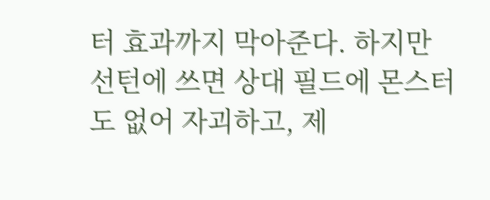터 효과까지 막아준다. 하지만 선턴에 쓰면 상대 필드에 몬스터도 없어 자괴하고, 제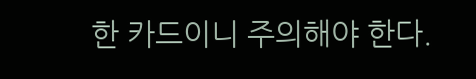한 카드이니 주의해야 한다.